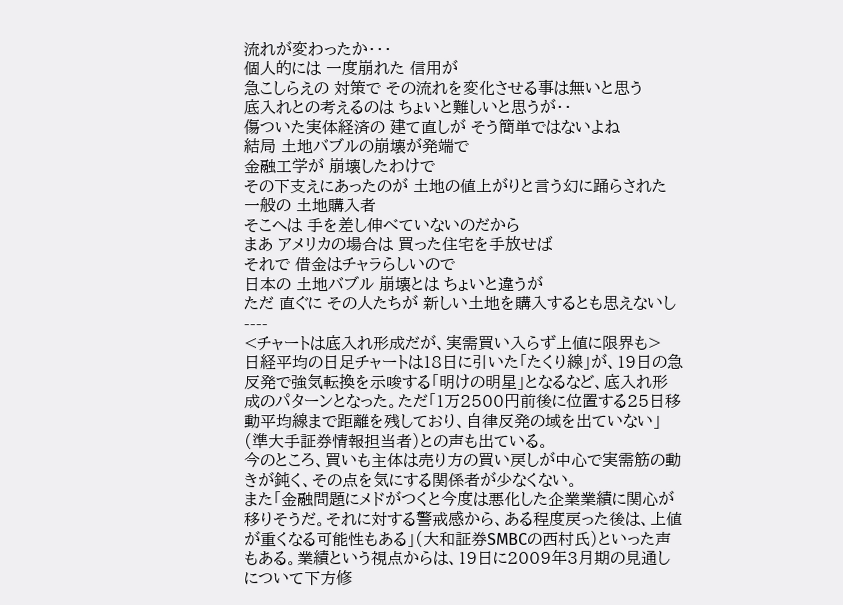流れが変わったか・・・
個人的には 一度崩れた 信用が
急こしらえの 対策で その流れを変化させる事は無いと思う
底入れとの考えるのは ちょいと難しいと思うが・・
傷ついた実体経済の 建て直しが そう簡単ではないよね
結局 土地バブルの崩壊が発端で
金融工学が 崩壊したわけで
その下支えにあったのが 土地の値上がりと言う幻に踊らされた
一般の 土地購入者
そこへは 手を差し伸べていないのだから
まあ アメリカの場合は 買った住宅を手放せば
それで 借金はチャラらしいので
日本の 土地バブル 崩壊とは ちょいと違うが
ただ 直ぐに その人たちが 新しい土地を購入するとも思えないし
----
<チャートは底入れ形成だが、実需買い入らず上値に限界も>
日経平均の日足チャートは18日に引いた「たくり線」が、19日の急反発で強気転換を示唆する「明けの明星」となるなど、底入れ形成のパターンとなった。ただ「1万2500円前後に位置する25日移動平均線まで距離を残しており、自律反発の域を出ていない」(準大手証券情報担当者)との声も出ている。
今のところ、買いも主体は売り方の買い戻しが中心で実需筋の動きが鈍く、その点を気にする関係者が少なくない。
また「金融問題にメドがつくと今度は悪化した企業業績に関心が移りそうだ。それに対する警戒感から、ある程度戻った後は、上値が重くなる可能性もある」(大和証券SMBCの西村氏)といった声もある。業績という視点からは、19日に2009年3月期の見通しについて下方修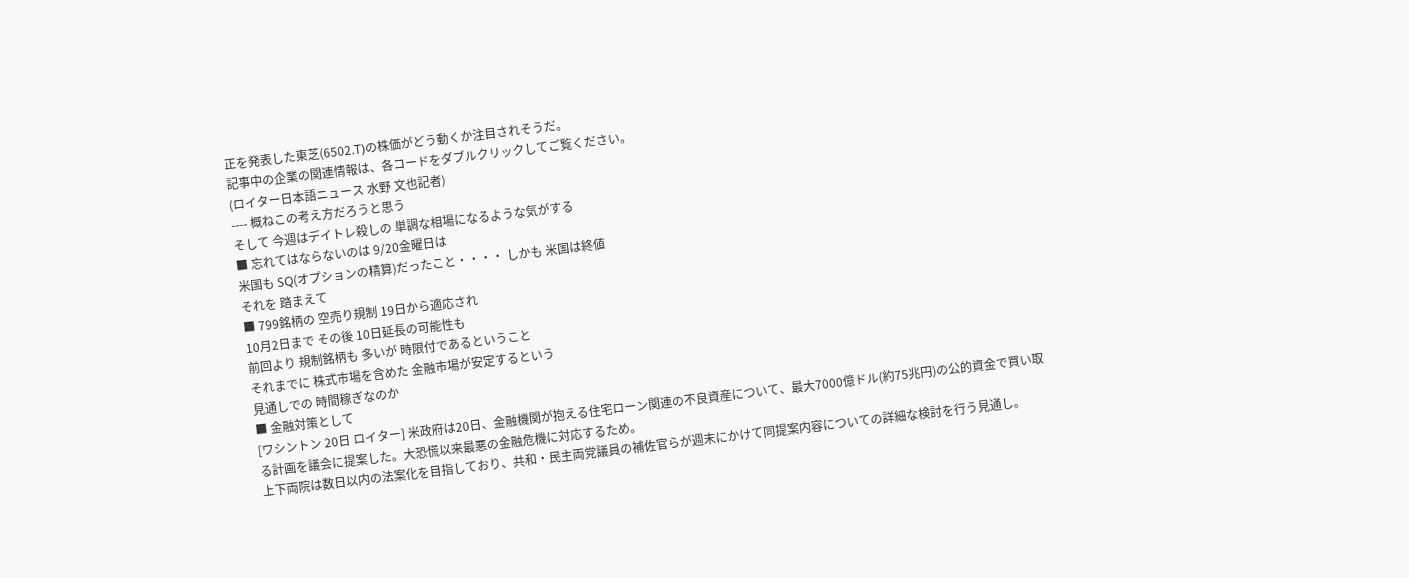正を発表した東芝(6502.T)の株価がどう動くか注目されそうだ。
記事中の企業の関連情報は、各コードをダブルクリックしてご覧ください。
(ロイター日本語ニュース 水野 文也記者)
---- 概ねこの考え方だろうと思う
そして 今週はデイトレ殺しの 単調な相場になるような気がする
■ 忘れてはならないのは 9/20金曜日は
米国も SQ(オプションの精算)だったこと・・・・ しかも 米国は終値
それを 踏まえて
■ 799銘柄の 空売り規制 19日から適応され
10月2日まで その後 10日延長の可能性も
前回より 規制銘柄も 多いが 時限付であるということ
それまでに 株式市場を含めた 金融市場が安定するという
見通しでの 時間稼ぎなのか
■ 金融対策として
[ワシントン 20日 ロイター] 米政府は20日、金融機関が抱える住宅ローン関連の不良資産について、最大7000億ドル(約75兆円)の公的資金で買い取る計画を議会に提案した。大恐慌以来最悪の金融危機に対応するため。
上下両院は数日以内の法案化を目指しており、共和・民主両党議員の補佐官らが週末にかけて同提案内容についての詳細な検討を行う見通し。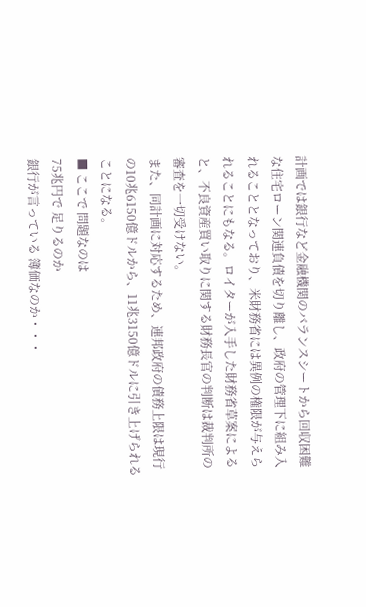計画では銀行など金融機関のバランスシートから回収困難な住宅ローン関連負債を切り離し、政府の管理下に組み入れることとなっており、米財務省には異例の権限が与えられることにもなる。ロイターが入手した財務省草案によると、不良資産買い取りに関する財務長官の判断は裁判所の審査を一切受けない。
また、同計画に対応するため、連邦政府の債務上限は現行の10兆6150億ドルから、11兆3150億ドルに引き上げられることになる。
■ ここで 問題なのは
75兆円で 足りるのか
銀行が言っている 簿価なのか・・・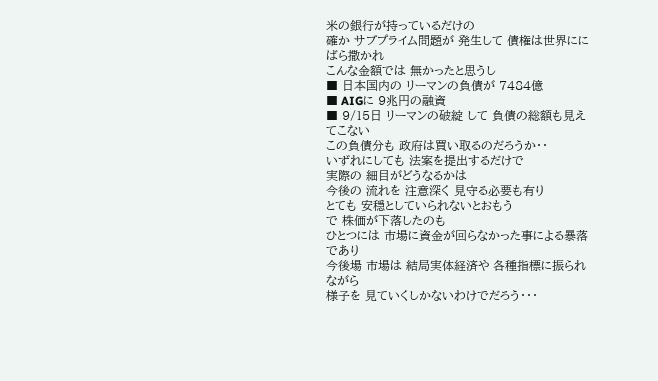米の銀行が持っているだけの
確か サブプライム問題が 発生して 債権は世界ににばら撒かれ
こんな金額では 無かったと思うし
■ 日本国内の リーマンの負債が 7484億
■ AIGに 9兆円の融資
■ 9/15日 リーマンの破綻 して 負債の総額も見えてこない
この負債分も 政府は買い取るのだろうか・・
いずれにしても 法案を提出するだけで
実際の 細目がどうなるかは
今後の 流れを 注意深く 見守る必要も有り
とても 安穏としていられないとおもう
で 株価が下落したのも
ひとつには 市場に資金が回らなかった事による暴落であり
今後場 市場は 結局実体経済や 各種指標に振られながら
様子を 見ていくしかないわけでだろう・・・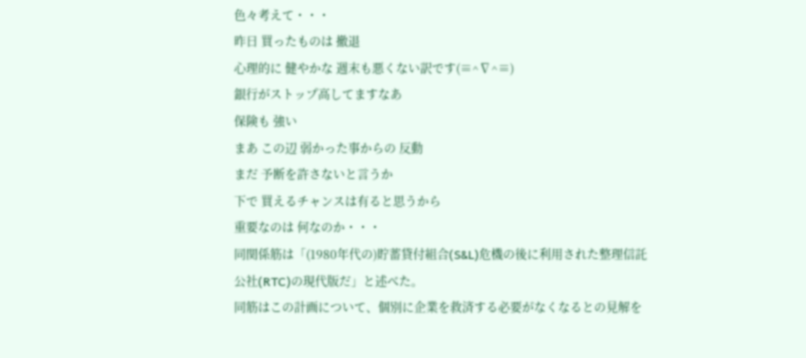色々考えて・・・
昨日 買ったものは 撤退
心理的に 健やかな 週末も悪くない訳です(≡^∇^≡)
銀行がストップ高してますなあ
保険も 強い
まあ この辺 弱かった事からの 反動
まだ 予断を許さないと言うか
下で 買えるチャンスは有ると思うから
重要なのは 何なのか・・・
同関係筋は「(1980年代の)貯蓄貸付組合(S&L)危機の後に利用された整理信託公社(RTC)の現代版だ」と述べた。
同筋はこの計画について、個別に企業を救済する必要がなくなるとの見解を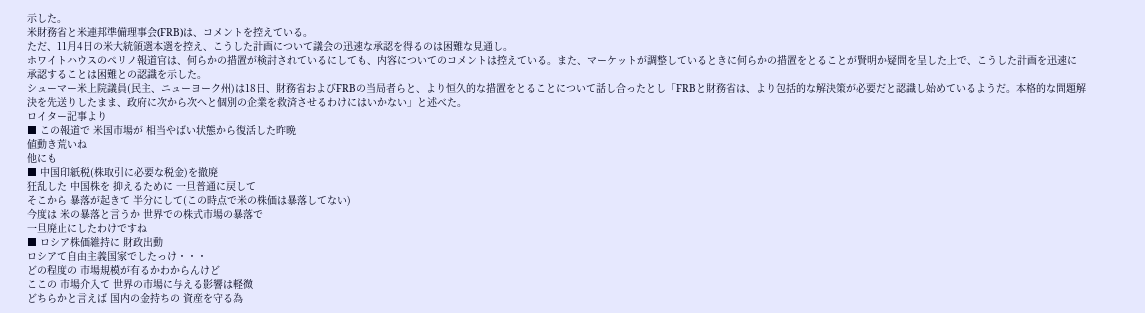示した。
米財務省と米連邦準備理事会(FRB)は、コメントを控えている。
ただ、11月4日の米大統領選本選を控え、こうした計画について議会の迅速な承認を得るのは困難な見通し。
ホワイトハウスのペリノ報道官は、何らかの措置が検討されているにしても、内容についてのコメントは控えている。また、マーケットが調整しているときに何らかの措置をとることが賢明か疑問を呈した上で、こうした計画を迅速に承認することは困難との認識を示した。
シューマー米上院議員(民主、ニューヨーク州)は18日、財務省およびFRBの当局者らと、より恒久的な措置をとることについて話し合ったとし「FRBと財務省は、より包括的な解決策が必要だと認識し始めているようだ。本格的な問題解決を先送りしたまま、政府に次から次へと個別の企業を救済させるわけにはいかない」と述べた。
ロイター記事より
■ この報道で 米国市場が 相当やばい状態から復活した昨晩
値動き荒いね
他にも
■ 中国印紙税(株取引に必要な税金)を撤廃
狂乱した 中国株を 抑えるために 一旦普通に戻して
そこから 暴落が起きて 半分にして(この時点で米の株価は暴落してない)
今度は 米の暴落と言うか 世界での株式市場の暴落で
一旦廃止にしたわけですね
■ ロシア株価維持に 財政出動
ロシアて自由主義国家でしたっけ・・・
どの程度の 市場規模が有るかわからんけど
ここの 市場介入て 世界の市場に与える影響は軽微
どちらかと言えば 国内の金持ちの 資産を守る為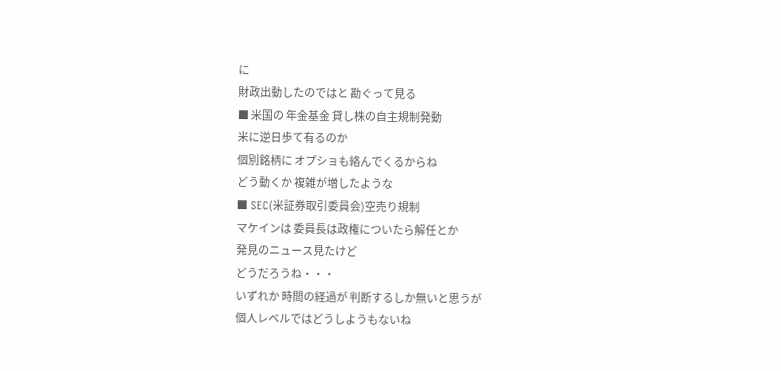に
財政出動したのではと 勘ぐって見る
■ 米国の 年金基金 貸し株の自主規制発動
米に逆日歩て有るのか
個別銘柄に オプショも絡んでくるからね
どう動くか 複雑が増したような
■ SEC(米証券取引委員会)空売り規制
マケインは 委員長は政権についたら解任とか
発見のニュース見たけど
どうだろうね・・・
いずれか 時間の経過が 判断するしか無いと思うが
個人レベルではどうしようもないね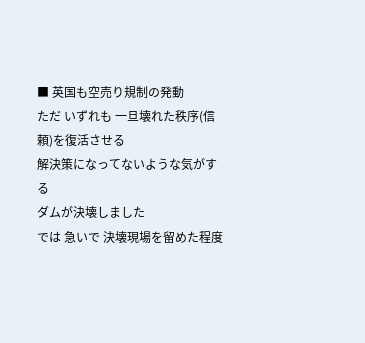■ 英国も空売り規制の発動
ただ いずれも 一旦壊れた秩序(信頼)を復活させる
解決策になってないような気がする
ダムが決壊しました
では 急いで 決壊現場を留めた程度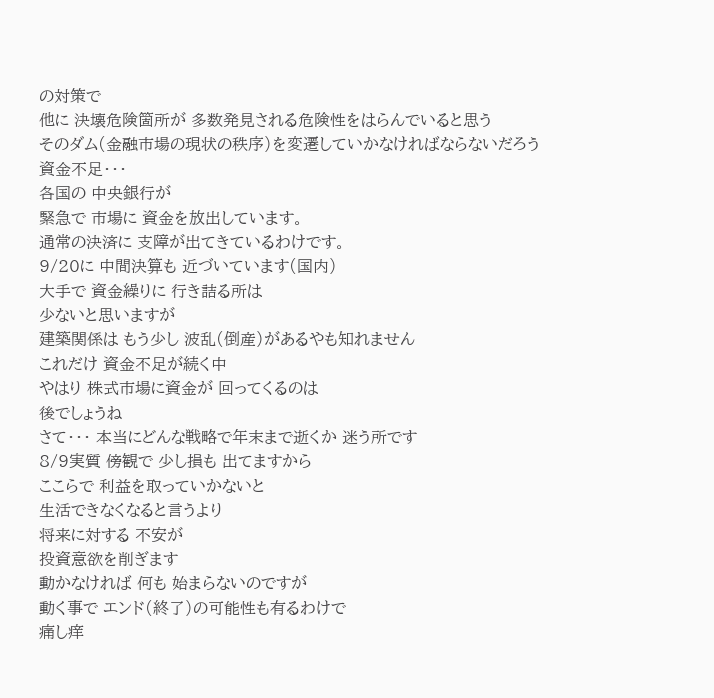の対策で
他に 決壊危険箇所が 多数発見される危険性をはらんでいると思う
そのダム(金融市場の現状の秩序)を変遷していかなければならないだろう
資金不足・・・
各国の 中央銀行が
緊急で 市場に 資金を放出しています。
通常の決済に 支障が出てきているわけです。
9/20に 中間決算も 近づいています(国内)
大手で 資金繰りに 行き詰る所は
少ないと思いますが
建築関係は もう少し 波乱(倒産)があるやも知れません
これだけ 資金不足が続く中
やはり 株式市場に資金が 回ってくるのは
後でしょうね
さて・・・ 本当にどんな戦略で年末まで逝くか 迷う所です
8/9実質 傍観で 少し損も 出てますから
ここらで 利益を取っていかないと
生活できなくなると言うより
将来に対する 不安が
投資意欲を削ぎます
動かなければ 何も 始まらないのですが
動く事で エンド(終了)の可能性も有るわけで
痛し痒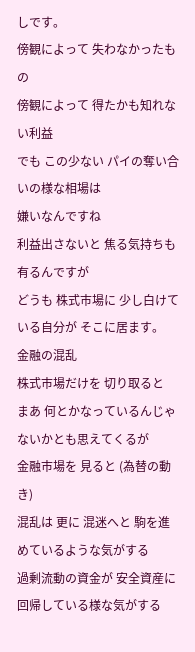しです。
傍観によって 失わなかったもの
傍観によって 得たかも知れない利益
でも この少ない パイの奪い合いの様な相場は
嫌いなんですね
利益出さないと 焦る気持ちも 有るんですが
どうも 株式市場に 少し白けている自分が そこに居ます。
金融の混乱
株式市場だけを 切り取ると
まあ 何とかなっているんじゃないかとも思えてくるが
金融市場を 見ると (為替の動き)
混乱は 更に 混迷へと 駒を進めているような気がする
過剰流動の資金が 安全資産に 回帰している様な気がする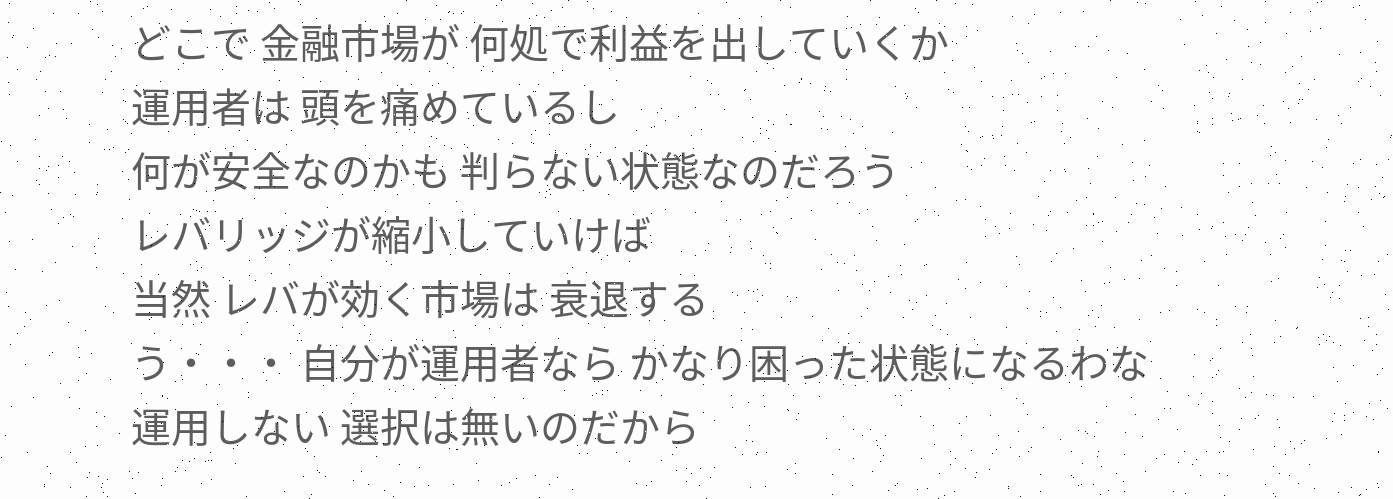どこで 金融市場が 何処で利益を出していくか
運用者は 頭を痛めているし
何が安全なのかも 判らない状態なのだろう
レバリッジが縮小していけば
当然 レバが効く市場は 衰退する
う・・・ 自分が運用者なら かなり困った状態になるわな
運用しない 選択は無いのだから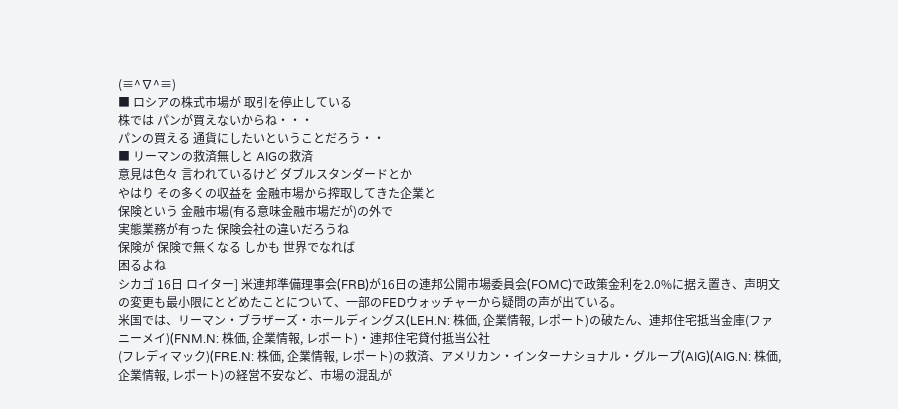(≡^∇^≡)
■ ロシアの株式市場が 取引を停止している
株では パンが買えないからね・・・
パンの買える 通貨にしたいということだろう・・
■ リーマンの救済無しと AIGの救済
意見は色々 言われているけど ダブルスタンダードとか
やはり その多くの収益を 金融市場から搾取してきた企業と
保険という 金融市場(有る意味金融市場だが)の外で
実態業務が有った 保険会社の違いだろうね
保険が 保険で無くなる しかも 世界でなれば
困るよね
シカゴ 16日 ロイター] 米連邦準備理事会(FRB)が16日の連邦公開市場委員会(FOMC)で政策金利を2.0%に据え置き、声明文の変更も最小限にとどめたことについて、一部のFEDウォッチャーから疑問の声が出ている。
米国では、リーマン・ブラザーズ・ホールディングス(LEH.N: 株価, 企業情報, レポート)の破たん、連邦住宅抵当金庫(ファニーメイ)(FNM.N: 株価, 企業情報, レポート)・連邦住宅貸付抵当公社
(フレディマック)(FRE.N: 株価, 企業情報, レポート)の救済、アメリカン・インターナショナル・グループ(AIG)(AIG.N: 株価, 企業情報, レポート)の経営不安など、市場の混乱が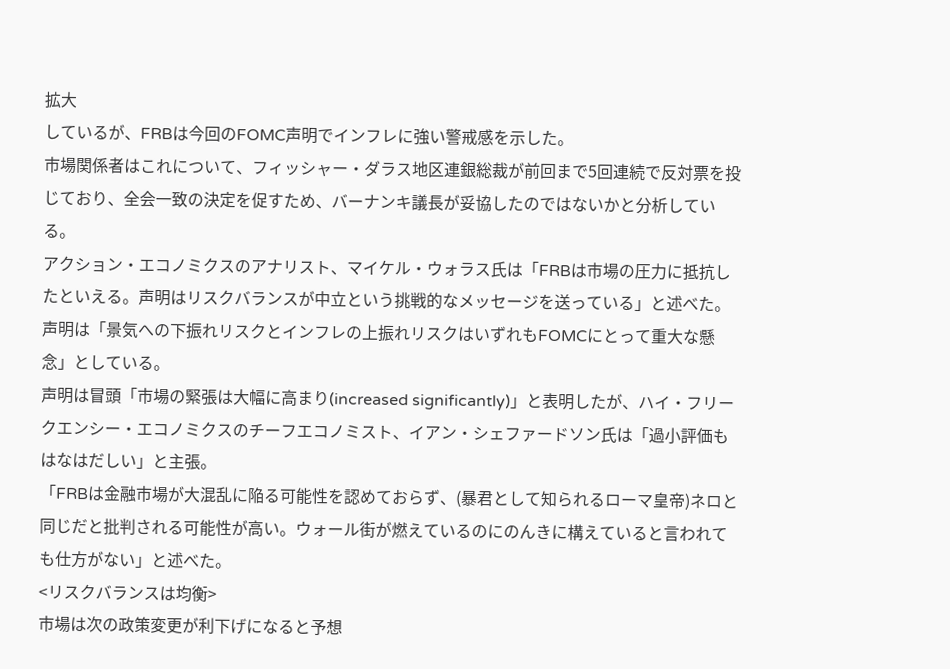拡大
しているが、FRBは今回のFOMC声明でインフレに強い警戒感を示した。
市場関係者はこれについて、フィッシャー・ダラス地区連銀総裁が前回まで5回連続で反対票を投じており、全会一致の決定を促すため、バーナンキ議長が妥協したのではないかと分析している。
アクション・エコノミクスのアナリスト、マイケル・ウォラス氏は「FRBは市場の圧力に抵抗したといえる。声明はリスクバランスが中立という挑戦的なメッセージを送っている」と述べた。
声明は「景気への下振れリスクとインフレの上振れリスクはいずれもFOMCにとって重大な懸念」としている。
声明は冒頭「市場の緊張は大幅に高まり(increased significantly)」と表明したが、ハイ・フリークエンシー・エコノミクスのチーフエコノミスト、イアン・シェファードソン氏は「過小評価もはなはだしい」と主張。
「FRBは金融市場が大混乱に陥る可能性を認めておらず、(暴君として知られるローマ皇帝)ネロと同じだと批判される可能性が高い。ウォール街が燃えているのにのんきに構えていると言われても仕方がない」と述べた。
<リスクバランスは均衡>
市場は次の政策変更が利下げになると予想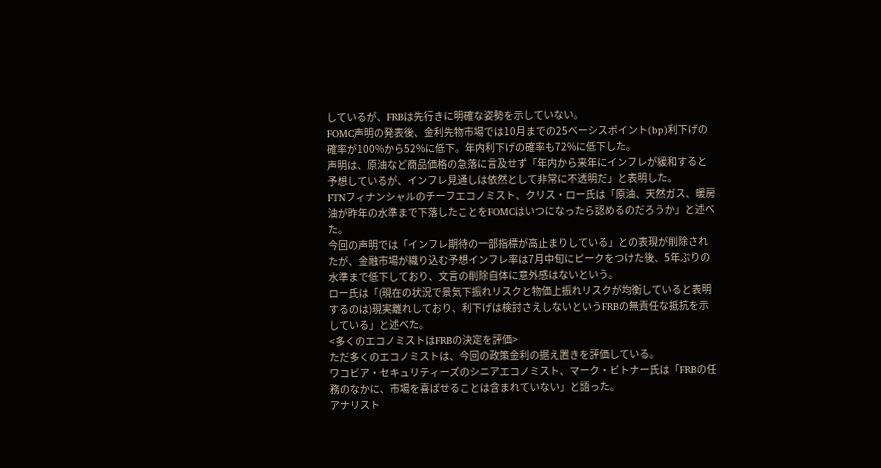しているが、FRBは先行きに明確な姿勢を示していない。
FOMC声明の発表後、金利先物市場では10月までの25ベーシスポイント(bp)利下げの確率が100%から52%に低下。年内利下げの確率も72%に低下した。
声明は、原油など商品価格の急落に言及せず「年内から来年にインフレが緩和すると予想しているが、インフレ見通しは依然として非常に不透明だ」と表明した。
FTNフィナンシャルのチーフエコノミスト、クリス・ロー氏は「原油、天然ガス、暖房油が昨年の水準まで下落したことをFOMCはいつになったら認めるのだろうか」と述べた。
今回の声明では「インフレ期待の一部指標が高止まりしている」との表現が削除されたが、金融市場が織り込む予想インフレ率は7月中旬にピークをつけた後、5年ぶりの水準まで低下しており、文言の削除自体に意外感はないという。
ロー氏は「(現在の状況で景気下振れリスクと物価上振れリスクが均衡していると表明するのは)現実離れしており、利下げは検討さえしないというFRBの無責任な抵抗を示している」と述べた。
<多くのエコノミストはFRBの決定を評価>
ただ多くのエコノミストは、今回の政策金利の据え置きを評価している。
ワコビア・セキュリティーズのシニアエコノミスト、マーク・ビトナー氏は「FRBの任務のなかに、市場を喜ばせることは含まれていない」と語った。
アナリスト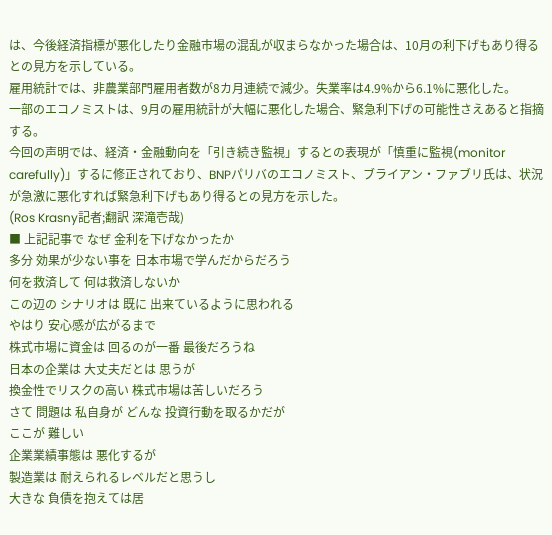は、今後経済指標が悪化したり金融市場の混乱が収まらなかった場合は、10月の利下げもあり得るとの見方を示している。
雇用統計では、非農業部門雇用者数が8カ月連続で減少。失業率は4.9%から6.1%に悪化した。
一部のエコノミストは、9月の雇用統計が大幅に悪化した場合、緊急利下げの可能性さえあると指摘する。
今回の声明では、経済・金融動向を「引き続き監視」するとの表現が「慎重に監視(monitor
carefully)」するに修正されており、BNPパリバのエコノミスト、ブライアン・ファブリ氏は、状況が急激に悪化すれば緊急利下げもあり得るとの見方を示した。
(Ros Krasny記者;翻訳 深滝壱哉)
■ 上記記事で なぜ 金利を下げなかったか
多分 効果が少ない事を 日本市場で学んだからだろう
何を救済して 何は救済しないか
この辺の シナリオは 既に 出来ているように思われる
やはり 安心感が広がるまで
株式市場に資金は 回るのが一番 最後だろうね
日本の企業は 大丈夫だとは 思うが
換金性でリスクの高い 株式市場は苦しいだろう
さて 問題は 私自身が どんな 投資行動を取るかだが
ここが 難しい
企業業績事態は 悪化するが
製造業は 耐えられるレベルだと思うし
大きな 負債を抱えては居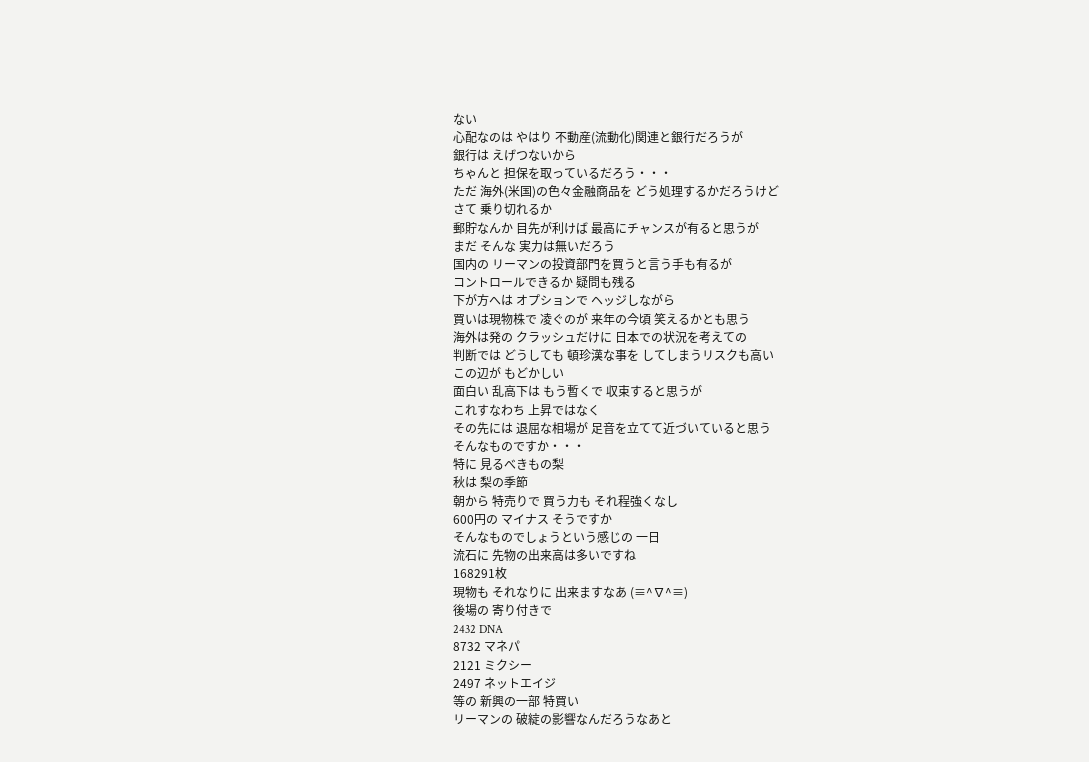ない
心配なのは やはり 不動産(流動化)関連と銀行だろうが
銀行は えげつないから
ちゃんと 担保を取っているだろう・・・
ただ 海外(米国)の色々金融商品を どう処理するかだろうけど
さて 乗り切れるか
郵貯なんか 目先が利けば 最高にチャンスが有ると思うが
まだ そんな 実力は無いだろう
国内の リーマンの投資部門を買うと言う手も有るが
コントロールできるか 疑問も残る
下が方へは オプションで ヘッジしながら
買いは現物株で 凌ぐのが 来年の今頃 笑えるかとも思う
海外は発の クラッシュだけに 日本での状況を考えての
判断では どうしても 頓珍漢な事を してしまうリスクも高い
この辺が もどかしい
面白い 乱高下は もう暫くで 収束すると思うが
これすなわち 上昇ではなく
その先には 退屈な相場が 足音を立てて近づいていると思う
そんなものですか・・・
特に 見るべきもの梨
秋は 梨の季節
朝から 特売りで 買う力も それ程強くなし
600円の マイナス そうですか
そんなものでしょうという感じの 一日
流石に 先物の出来高は多いですね
168291枚
現物も それなりに 出来ますなあ (≡^∇^≡)
後場の 寄り付きで
2432 DNA
8732 マネパ
2121 ミクシー
2497 ネットエイジ
等の 新興の一部 特買い
リーマンの 破綻の影響なんだろうなあと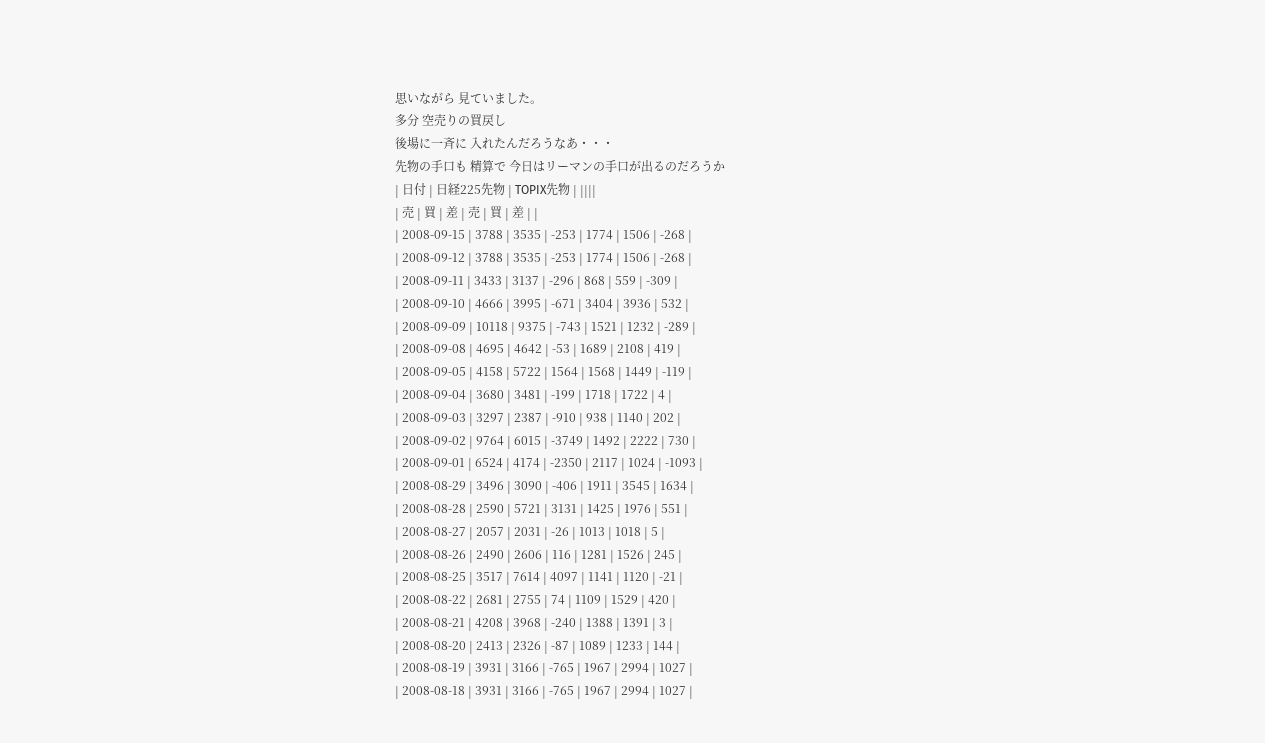思いながら 見ていました。
多分 空売りの買戻し
後場に一斉に 入れたんだろうなあ・・・
先物の手口も 精算で 今日はリーマンの手口が出るのだろうか
| 日付 | 日経225先物 | TOPIX先物 | ||||
| 売 | 買 | 差 | 売 | 買 | 差 | |
| 2008-09-15 | 3788 | 3535 | -253 | 1774 | 1506 | -268 |
| 2008-09-12 | 3788 | 3535 | -253 | 1774 | 1506 | -268 |
| 2008-09-11 | 3433 | 3137 | -296 | 868 | 559 | -309 |
| 2008-09-10 | 4666 | 3995 | -671 | 3404 | 3936 | 532 |
| 2008-09-09 | 10118 | 9375 | -743 | 1521 | 1232 | -289 |
| 2008-09-08 | 4695 | 4642 | -53 | 1689 | 2108 | 419 |
| 2008-09-05 | 4158 | 5722 | 1564 | 1568 | 1449 | -119 |
| 2008-09-04 | 3680 | 3481 | -199 | 1718 | 1722 | 4 |
| 2008-09-03 | 3297 | 2387 | -910 | 938 | 1140 | 202 |
| 2008-09-02 | 9764 | 6015 | -3749 | 1492 | 2222 | 730 |
| 2008-09-01 | 6524 | 4174 | -2350 | 2117 | 1024 | -1093 |
| 2008-08-29 | 3496 | 3090 | -406 | 1911 | 3545 | 1634 |
| 2008-08-28 | 2590 | 5721 | 3131 | 1425 | 1976 | 551 |
| 2008-08-27 | 2057 | 2031 | -26 | 1013 | 1018 | 5 |
| 2008-08-26 | 2490 | 2606 | 116 | 1281 | 1526 | 245 |
| 2008-08-25 | 3517 | 7614 | 4097 | 1141 | 1120 | -21 |
| 2008-08-22 | 2681 | 2755 | 74 | 1109 | 1529 | 420 |
| 2008-08-21 | 4208 | 3968 | -240 | 1388 | 1391 | 3 |
| 2008-08-20 | 2413 | 2326 | -87 | 1089 | 1233 | 144 |
| 2008-08-19 | 3931 | 3166 | -765 | 1967 | 2994 | 1027 |
| 2008-08-18 | 3931 | 3166 | -765 | 1967 | 2994 | 1027 |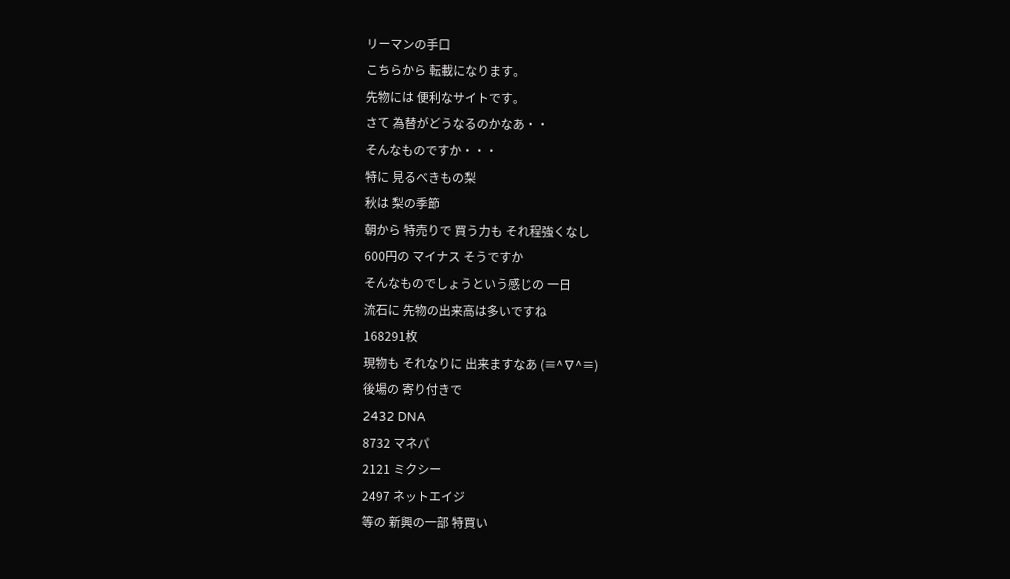リーマンの手口
こちらから 転載になります。
先物には 便利なサイトです。
さて 為替がどうなるのかなあ・・
そんなものですか・・・
特に 見るべきもの梨
秋は 梨の季節
朝から 特売りで 買う力も それ程強くなし
600円の マイナス そうですか
そんなものでしょうという感じの 一日
流石に 先物の出来高は多いですね
168291枚
現物も それなりに 出来ますなあ (≡^∇^≡)
後場の 寄り付きで
2432 DNA
8732 マネパ
2121 ミクシー
2497 ネットエイジ
等の 新興の一部 特買い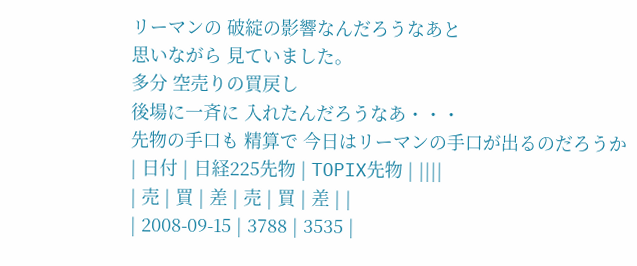リーマンの 破綻の影響なんだろうなあと
思いながら 見ていました。
多分 空売りの買戻し
後場に一斉に 入れたんだろうなあ・・・
先物の手口も 精算で 今日はリーマンの手口が出るのだろうか
| 日付 | 日経225先物 | TOPIX先物 | ||||
| 売 | 買 | 差 | 売 | 買 | 差 | |
| 2008-09-15 | 3788 | 3535 |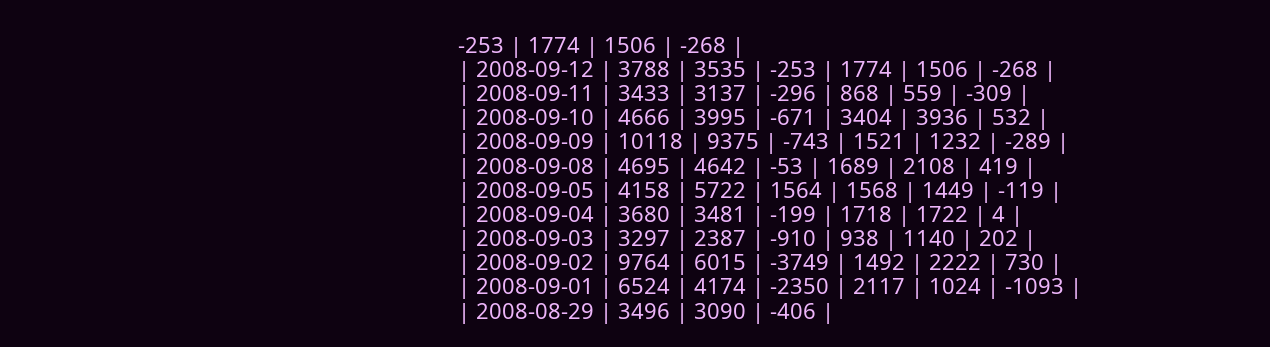-253 | 1774 | 1506 | -268 |
| 2008-09-12 | 3788 | 3535 | -253 | 1774 | 1506 | -268 |
| 2008-09-11 | 3433 | 3137 | -296 | 868 | 559 | -309 |
| 2008-09-10 | 4666 | 3995 | -671 | 3404 | 3936 | 532 |
| 2008-09-09 | 10118 | 9375 | -743 | 1521 | 1232 | -289 |
| 2008-09-08 | 4695 | 4642 | -53 | 1689 | 2108 | 419 |
| 2008-09-05 | 4158 | 5722 | 1564 | 1568 | 1449 | -119 |
| 2008-09-04 | 3680 | 3481 | -199 | 1718 | 1722 | 4 |
| 2008-09-03 | 3297 | 2387 | -910 | 938 | 1140 | 202 |
| 2008-09-02 | 9764 | 6015 | -3749 | 1492 | 2222 | 730 |
| 2008-09-01 | 6524 | 4174 | -2350 | 2117 | 1024 | -1093 |
| 2008-08-29 | 3496 | 3090 | -406 |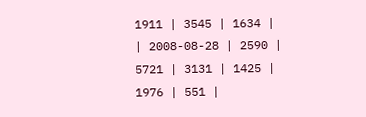1911 | 3545 | 1634 |
| 2008-08-28 | 2590 | 5721 | 3131 | 1425 | 1976 | 551 |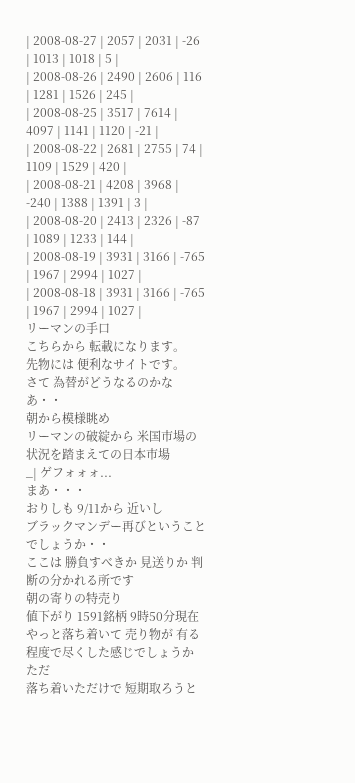| 2008-08-27 | 2057 | 2031 | -26 | 1013 | 1018 | 5 |
| 2008-08-26 | 2490 | 2606 | 116 | 1281 | 1526 | 245 |
| 2008-08-25 | 3517 | 7614 | 4097 | 1141 | 1120 | -21 |
| 2008-08-22 | 2681 | 2755 | 74 | 1109 | 1529 | 420 |
| 2008-08-21 | 4208 | 3968 | -240 | 1388 | 1391 | 3 |
| 2008-08-20 | 2413 | 2326 | -87 | 1089 | 1233 | 144 |
| 2008-08-19 | 3931 | 3166 | -765 | 1967 | 2994 | 1027 |
| 2008-08-18 | 3931 | 3166 | -765 | 1967 | 2994 | 1027 |
リーマンの手口
こちらから 転載になります。
先物には 便利なサイトです。
さて 為替がどうなるのかなあ・・
朝から模様眺め
リーマンの破綻から 米国市場の状況を踏まえての日本市場
_| ゲフォォォ...
まあ・・・
おりしも 9/11から 近いし
ブラックマンデー再びということでしょうか・・
ここは 勝負すべきか 見送りか 判断の分かれる所です
朝の寄りの特売り
値下がり 1591銘柄 9時50分現在
やっと落ち着いて 売り物が 有る程度で尽くした感じでしょうか
ただ
落ち着いただけで 短期取ろうと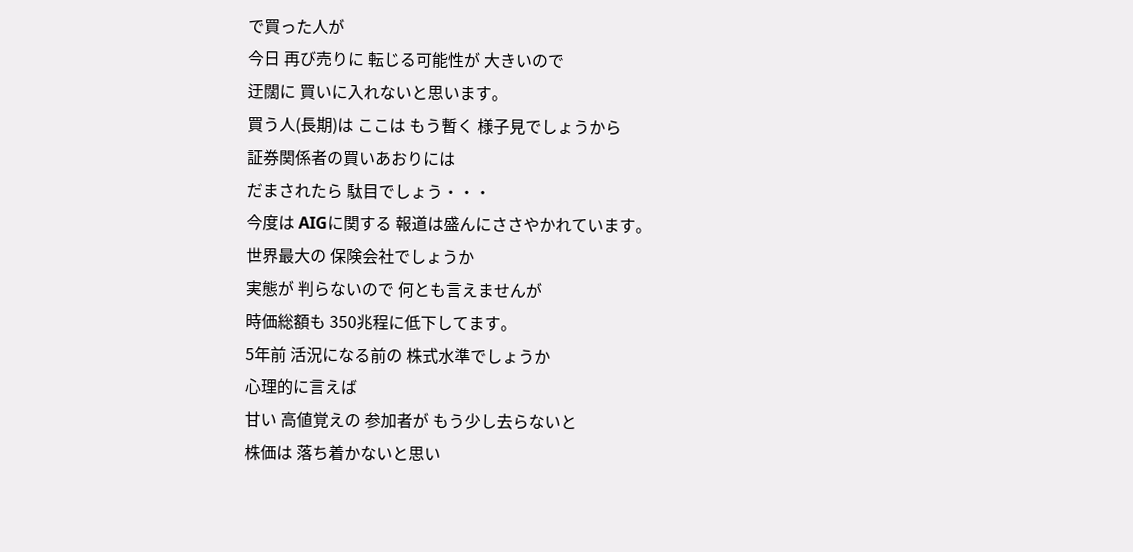で買った人が
今日 再び売りに 転じる可能性が 大きいので
迂闊に 買いに入れないと思います。
買う人(長期)は ここは もう暫く 様子見でしょうから
証券関係者の買いあおりには
だまされたら 駄目でしょう・・・
今度は AIGに関する 報道は盛んにささやかれています。
世界最大の 保険会社でしょうか
実態が 判らないので 何とも言えませんが
時価総額も 350兆程に低下してます。
5年前 活況になる前の 株式水準でしょうか
心理的に言えば
甘い 高値覚えの 参加者が もう少し去らないと
株価は 落ち着かないと思い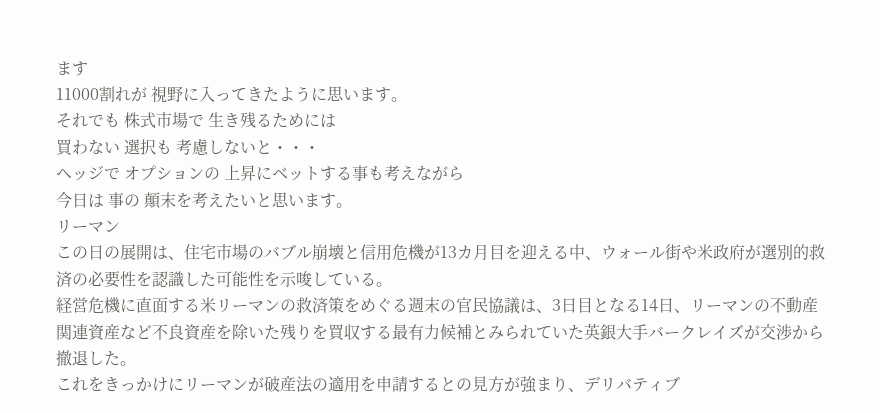ます
11000割れが 視野に入ってきたように思います。
それでも 株式市場で 生き残るためには
買わない 選択も 考慮しないと・・・
ヘッジで オプションの 上昇にベットする事も考えながら
今日は 事の 顛末を考えたいと思います。
リーマン
この日の展開は、住宅市場のバブル崩壊と信用危機が13カ月目を迎える中、ウォール街や米政府が選別的救済の必要性を認識した可能性を示唆している。
経営危機に直面する米リーマンの救済策をめぐる週末の官民協議は、3日目となる14日、リーマンの不動産関連資産など不良資産を除いた残りを買収する最有力候補とみられていた英銀大手バークレイズが交渉から撤退した。
これをきっかけにリーマンが破産法の適用を申請するとの見方が強まり、デリバティブ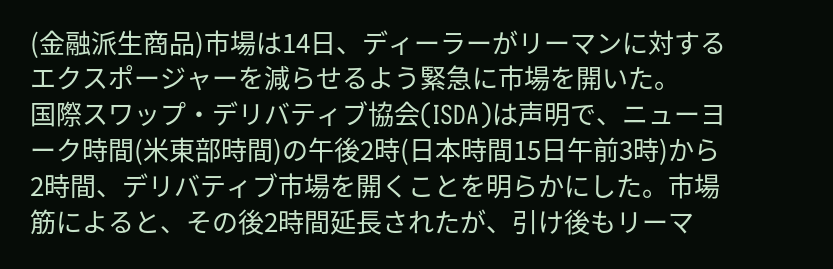(金融派生商品)市場は14日、ディーラーがリーマンに対するエクスポージャーを減らせるよう緊急に市場を開いた。
国際スワップ・デリバティブ協会(ISDA)は声明で、ニューヨーク時間(米東部時間)の午後2時(日本時間15日午前3時)から2時間、デリバティブ市場を開くことを明らかにした。市場筋によると、その後2時間延長されたが、引け後もリーマ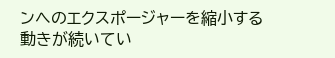ンへのエクスポージャーを縮小する動きが続いてい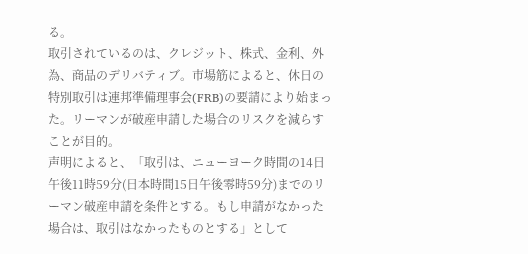る。
取引されているのは、クレジット、株式、金利、外為、商品のデリバティブ。市場筋によると、休日の特別取引は連邦準備理事会(FRB)の要請により始まった。リーマンが破産申請した場合のリスクを減らすことが目的。
声明によると、「取引は、ニューヨーク時間の14日午後11時59分(日本時間15日午後零時59分)までのリーマン破産申請を条件とする。もし申請がなかった場合は、取引はなかったものとする」として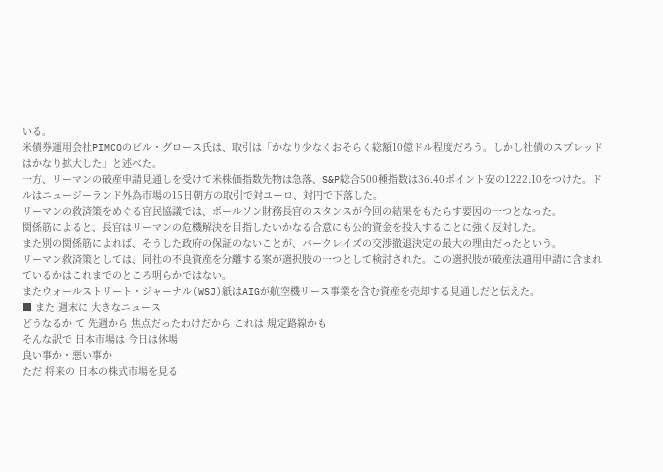いる。
米債券運用会社PIMCOのビル・グロース氏は、取引は「かなり少なくおそらく総額10億ドル程度だろう。しかし社債のスプレッドはかなり拡大した」と述べた。
一方、リーマンの破産申請見通しを受けて米株価指数先物は急落、S&P総合500種指数は36.40ポイント安の1222.10をつけた。ドルはニュージーランド外為市場の15日朝方の取引で対ユーロ、対円で下落した。
リーマンの救済策をめぐる官民協議では、ポールソン財務長官のスタンスが今回の結果をもたらす要因の一つとなった。
関係筋によると、長官はリーマンの危機解決を目指したいかなる合意にも公的資金を投入することに強く反対した。
また別の関係筋によれば、そうした政府の保証のないことが、バークレイズの交渉撤退決定の最大の理由だったという。
リーマン救済策としては、同社の不良資産を分離する案が選択肢の一つとして検討された。この選択肢が破産法適用申請に含まれているかはこれまでのところ明らかではない。
またウォールストリート・ジャーナル(WSJ)紙はAIGが航空機リース事業を含む資産を売却する見通しだと伝えた。
■ また 週末に 大きなニュース
どうなるか て 先週から 焦点だったわけだから これは 規定路線かも
そんな訳で 日本市場は 今日は休場
良い事か・悪い事か
ただ 将来の 日本の株式市場を見る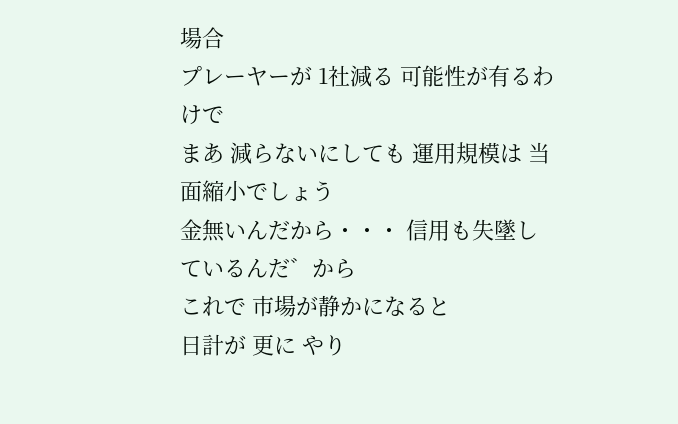場合
プレーヤーが 1社減る 可能性が有るわけで
まあ 減らないにしても 運用規模は 当面縮小でしょう
金無いんだから・・・ 信用も失墜しているんだ゛から
これで 市場が静かになると
日計が 更に やり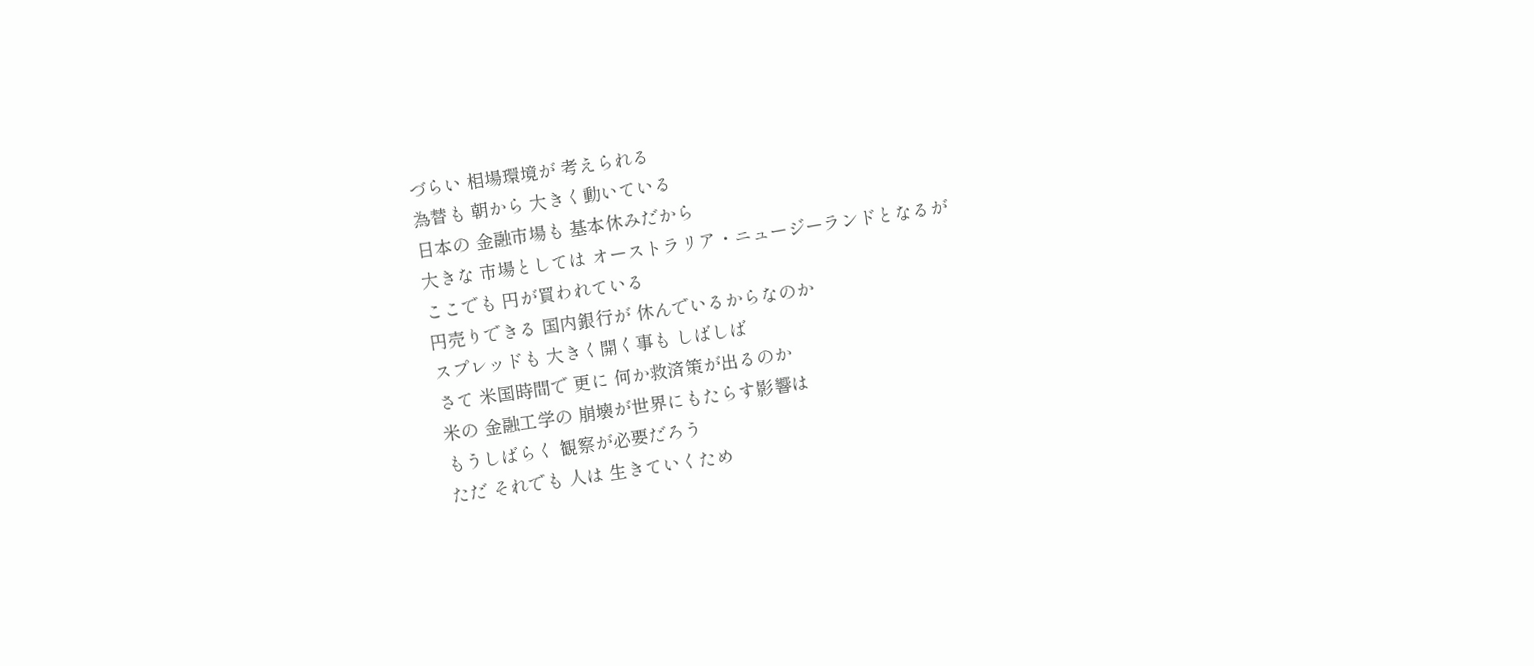づらい 相場環境が 考えられる
為替も 朝から 大きく動いている
日本の 金融市場も 基本休みだから
大きな 市場としては オーストラリア・ニュージーランドとなるが
ここでも 円が買われている
円売りできる 国内銀行が 休んでいるからなのか
スプレッドも 大きく開く事も しばしば
さて 米国時間で 更に 何か救済策が出るのか
米の 金融工学の 崩壊が世界にもたらす影響は
もうしばらく 観察が必要だろう
ただ それでも 人は 生きていくため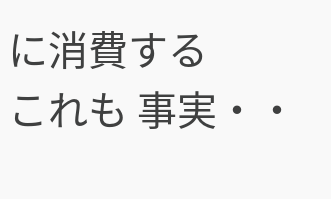に消費する
これも 事実・・